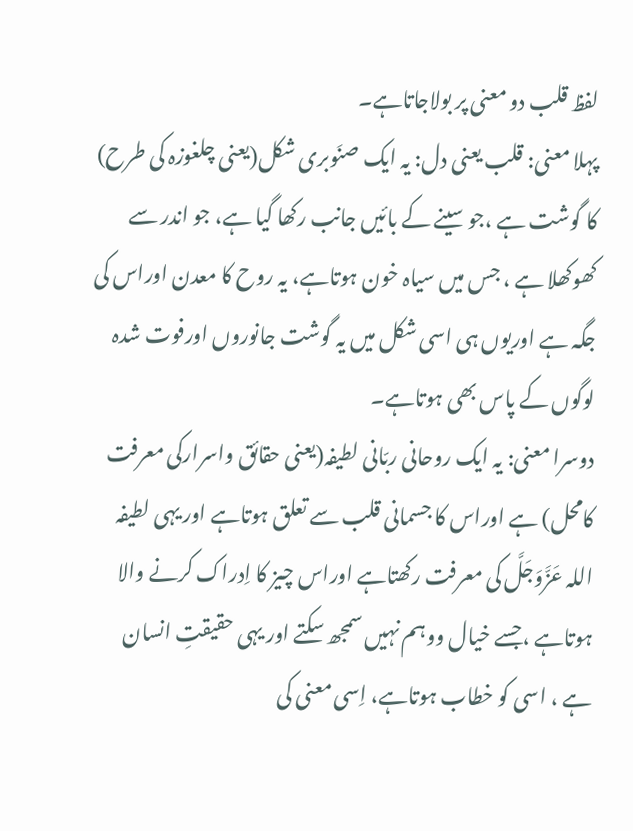لفظ قلب دو معنی پر بولاجاتاہے۔
پہلا معنی: قلب یعنی دل: یہ ایک صنَوبری شکل(یعنی چلغوزہ کی طرح) کا گوشت ہے ،جو سینے کے بائیں جانب رکھا گیا ہے، جو اندر سے کھوکھلا ہے ، جس میں سیاہ خون ہوتاہے، یہ روح کا معدن اوراس کی جگہ ہے اوریوں ہی اسی شکل میں یہ گوشت جانوروں اورفوت شدہ لوگوں کے پاس بھی ہوتاہے۔
دوسرا معنی: یہ ایک روحانی ربّانی لطیفہ(یعنی حقائق واسرارکی معرفت کامحل) ہے اوراس کا جسمانی قلب سے تعلق ہوتاہے اور یہی لطیفہ اللہ عَزَّوَجَلَّ کی معرفت رکھتاہے اوراس چیز کا اِدراک کرنے والا ہوتاہے ،جسے خیال ووہم نہیں سمجھ سکتے اور یہی حقیقتِ انسان ہے ، اسی کو خطاب ہوتاہے، اِسی معنی کی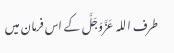طرف اللہ عَزَّوَجَلَّ کے اس فرمان میں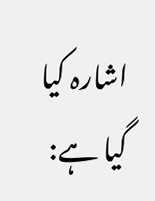اشارہ کیا گیا ہے: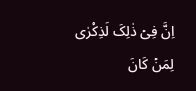اِنَّ فِیۡ ذٰلِکَ لَذِکْرٰی لِمَنۡ کَانَ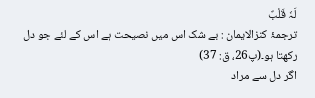لَہٗ قَلْبٌ
ترجمۂ کنزالایمان : بے شک اس میں نصیحت ہے اس کے لئے جو دل رکھتا ہو۔(پ26، ق: 37)
اگر دل سے مراد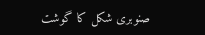صنوبری شکل کا گوشت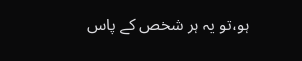ہو،تو یہ ہر شخص کے پاس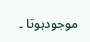موجودہوتا ۔